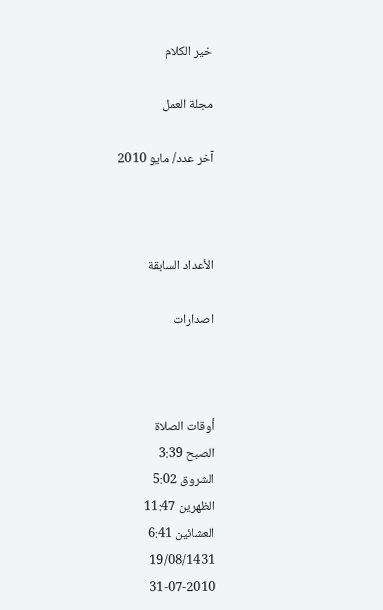خير الكلام

مجلة العمل

آخر عدد/ مايو 2010



الأعداد السابقة

اصدارات



أوقات الصلاة
الصبح 3:39
الشروق 5:02
الظهرين 11:47
العشائين 6:41
19/08/1431
31-07-2010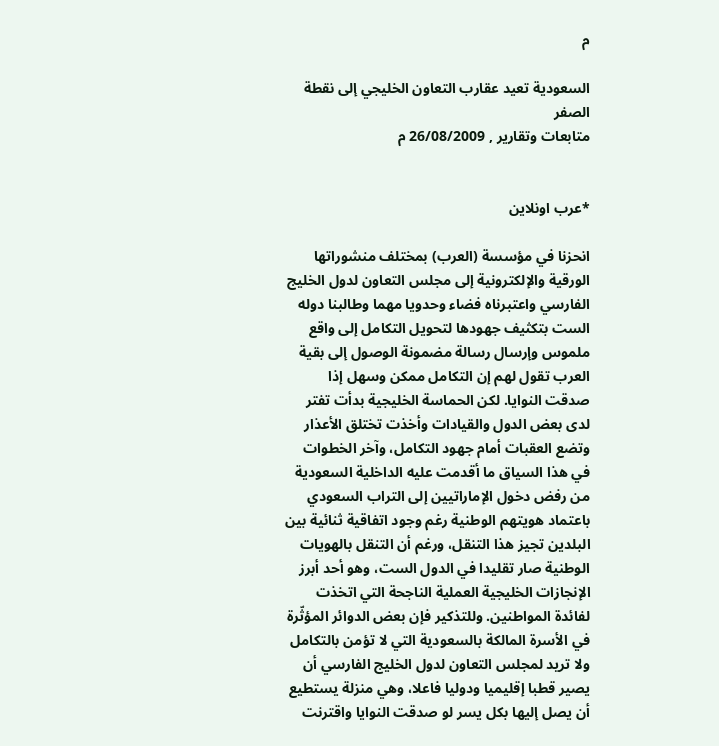م

السعودية تعيد عقارب التعاون الخليجي إلى نقطة الصفر
متابعات وتقارير , 26/08/2009 م


*عرب اونلاين

انحزنا في مؤسسة (العرب) بمختلف منشوراتها الورقية والإلكترونية إلى مجلس التعاون لدول الخليج الفارسي واعتبرناه فضاء وحدويا مهما وطالبنا دوله الست بتكثيف جهودها لتحويل التكامل إلى واقع ملموس وإرسال رسالة مضمونة الوصول إلى بقية العرب تقول لهم إن التكامل ممكن وسهل إذا صدقت النوايا. لكن الحماسة الخليجية بدأت تفتر لدى بعض الدول والقيادات وأخذت تختلق الأعذار وتضع العقبات أمام جهود التكامل، وآخر الخطوات في هذا السياق ما أقدمت عليه الداخلية السعودية من رفض دخول الإماراتيين إلى التراب السعودي باعتماد هويتهم الوطنية رغم وجود اتفاقية ثنائية بين البلدين تجيز هذا التنقل، ورغم أن التنقل بالهويات الوطنية صار تقليدا في الدول الست، وهو أحد أبرز الإنجازات الخليجية العملية الناجحة التي اتخذت لفائدة المواطنين. وللتذكير فإن بعض الدوائر المؤثّرة في الأسرة المالكة بالسعودية التي لا تؤمن بالتكامل ولا تريد لمجلس التعاون لدول الخليج الفارسي أن يصير قطبا إقليميا ودوليا فاعلا، وهي منزلة يستطيع أن يصل إليها بكل يسر لو صدقت النوايا واقترنت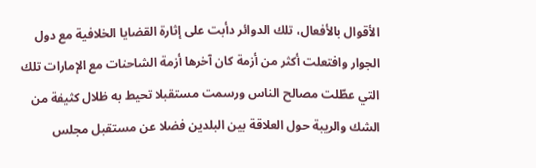الأقوال بالأفعال، تلك الدوائر دأبت على إثارة القضايا الخلافية مع دول الجوار وافتعلت أكثر من أزمة كان آخرها أزمة الشاحنات مع الإمارات تلك التي عطّلت مصالح الناس ورسمت مستقبلا تحيط به ظلال كثيفة من الشك والريبة حول العلاقة بين البلدين فضلا عن مستقبل مجلس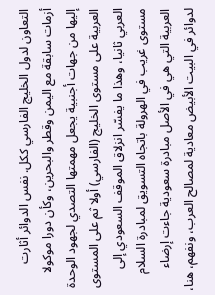التعاون لدول الخليج الفارسي ككل. نفس الدوائر أثارت أزمات سابقة مع اليمن وقطر والبحرين، وكأن دورا موكولا إليها من جهات أجنبية يجعل مهمتها التصدي لجهود الوحدة العربية على مستوى الخليج (الفارسي) أولا ثم على المستوى العربي ثانيا، وهذا ما يفسّر انزلاق الموقف السعودي إلى مستوى غريب في الهرولة باتجاه التسويق لمبادرة السلام العربية التي هي في الأصل مبادرة سعودية جاءت إرضاء لدوائر في البيت الأبيض معادية لمصالح العرب، ونفهم، هنا،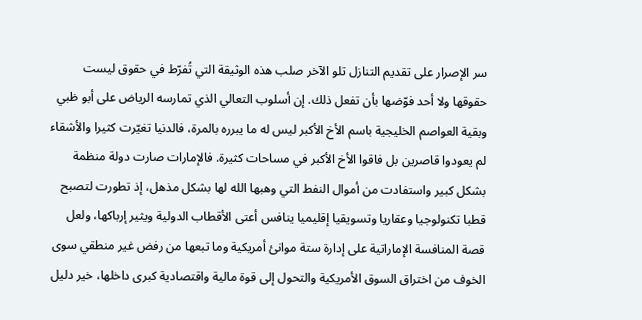سر الإصرار على تقديم التنازل تلو الآخر صلب هذه الوثيقة التي تُفرّط في حقوق ليست حقوقها ولا أحد فوّضها بأن تفعل ذلك. إن أسلوب التعالي الذي تمارسه الرياض على أبو ظبي وبقية العواصم الخليجية باسم الأخ الأكبر ليس له ما يبرره بالمرة، فالدنيا تغيّرت كثيرا والأشقاء لم يعودوا قاصرين بل فاقوا الأخ الأكبر في مساحات كثيرة. فالإمارات صارت دولة منظمة بشكل كبير واستفادت من أموال النفط التي وهبها الله لها بشكل مذهل، إذ تطورت لتصبح قطبا تكنولوجيا وعقاريا وتسويقيا إقليميا ينافس أعتى الأقطاب الدولية ويثير إرباكها، ولعل قصة المنافسة الإماراتية على إدارة ستة موانئ أمريكية وما تبعها من رفض غير منطقي سوى الخوف من اختراق السوق الأمريكية والتحول إلى قوة مالية واقتصادية كبرى داخلها، خير دليل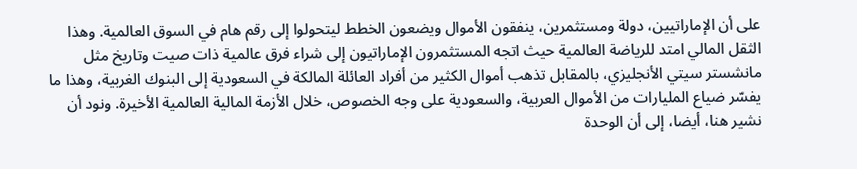على أن الإماراتيين، دولة ومستثمرين، ينفقون الأموال ويضعون الخطط ليتحولوا إلى رقم هام في السوق العالمية. وهذا الثقل المالي امتد للرياضة العالمية حيث اتجه المستثمرون الإماراتيون إلى شراء فرق عالمية ذات صيت وتاريخ مثل مانشستر سيتي الأنجليزي، بالمقابل تذهب أموال الكثير من أفراد العائلة المالكة في السعودية إلى البنوك الغربية، وهذا ما يفسّر ضياع المليارات من الأموال العربية، والسعودية على وجه الخصوص، خلال الأزمة المالية العالمية الأخيرة. ونود أن نشير هنا، أيضا، إلى أن الوحدة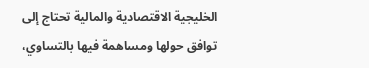الخليجية الاقتصادية والمالية تحتاج إلى توافق حولها ومساهمة فيها بالتساوي،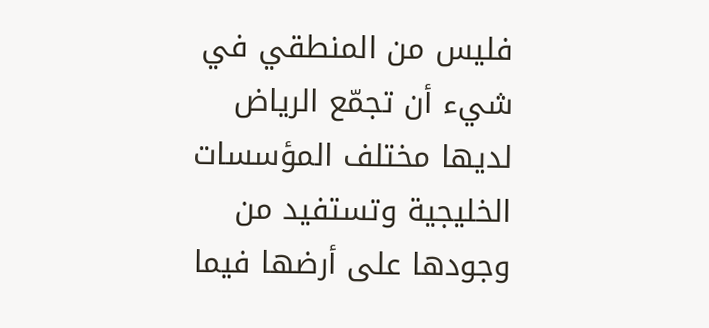فليس من المنطقي في شيء أن تجمّع الرياض لديها مختلف المؤسسات الخليجية وتستفيد من وجودها على أرضها فيما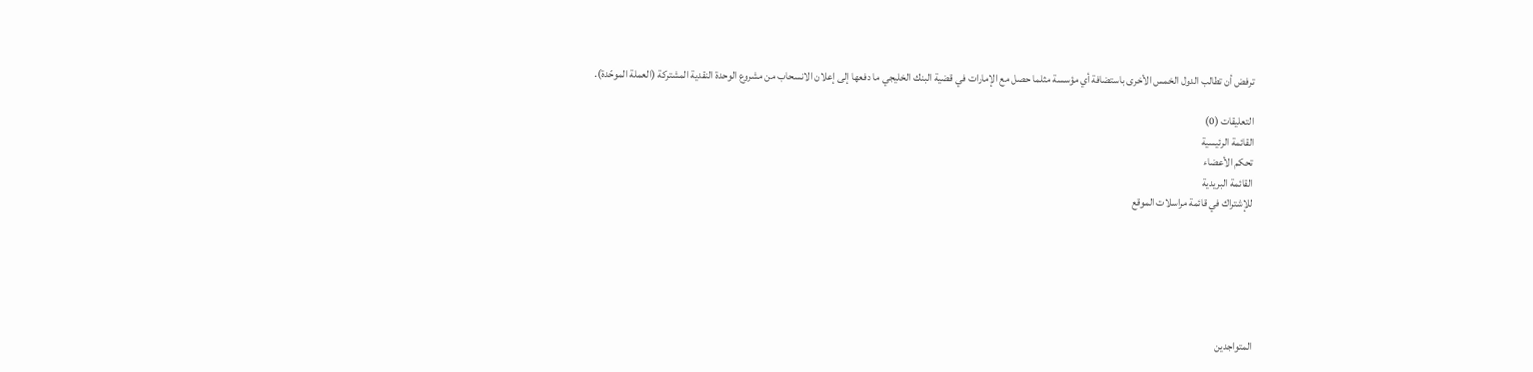ترفض أن تطالب الدول الخمس الأخرى باستضافة أي مؤسسة مثلما حصل مع الإمارات في قضية البنك الخليجي ما دفعها إلى إعلان الانسحاب من مشروع الوحدة النقدية المشتركة (العملة الموحّدة).

التعليقات (0)
القائمة الرئيسية
تحكم الأعضاء
القائمة البريدية
للإشتراك في قائمة مراسلات الموقع






المتواجدين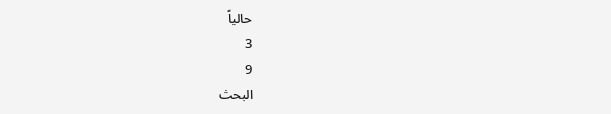حالياً
3
9
البحث